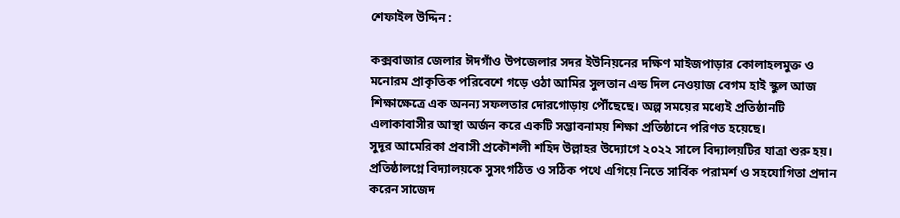শেফাইল উদ্দিন :

কক্সবাজার জেলার ঈদগাঁও উপজেলার সদর ইউনিয়নের দক্ষিণ মাইজপাড়ার কোলাহলমুক্ত ও মনোরম প্রাকৃতিক পরিবেশে গড়ে ওঠা আমির সুলতান এন্ড দিল নেওয়াজ বেগম হাই স্কুল আজ শিক্ষাক্ষেত্রে এক অনন্য সফলতার দোরগোড়ায় পৌঁছেছে। অল্প সময়ের মধ্যেই প্রতিষ্ঠানটি এলাকাবাসীর আস্থা অর্জন করে একটি সম্ভাবনাময় শিক্ষা প্রতিষ্ঠানে পরিণত হয়েছে।
সুদূর আমেরিকা প্রবাসী প্রকৌশলী শহিদ উল্লাহর উদ্যোগে ২০২২ সালে বিদ্যালয়টির যাত্রা শুরু হয়। প্রতিষ্ঠালগ্নে বিদ্যালয়কে সুসংগঠিত ও সঠিক পথে এগিয়ে নিতে সার্বিক পরামর্শ ও সহযোগিতা প্রদান করেন সাজেদ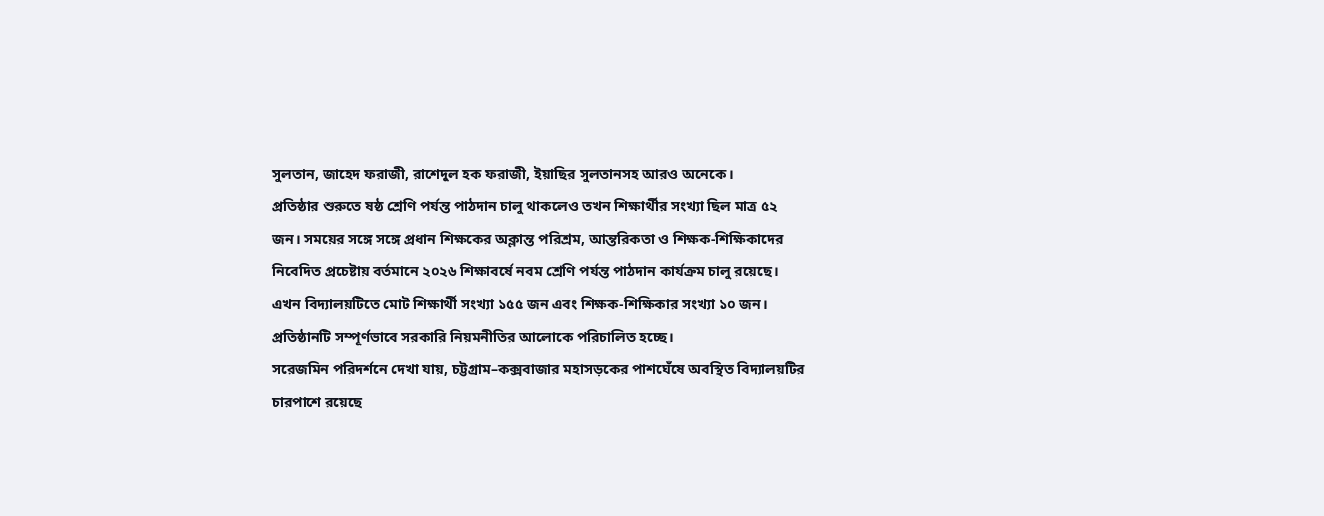সুলতান, জাহেদ ফরাজী, রাশেদুল হক ফরাজী, ইয়াছির সুলতানসহ আরও অনেকে।
প্রতিষ্ঠার শুরুতে ষষ্ঠ শ্রেণি পর্যন্ত পাঠদান চালু থাকলেও তখন শিক্ষার্থীর সংখ্যা ছিল মাত্র ৫২ জন। সময়ের সঙ্গে সঙ্গে প্রধান শিক্ষকের অক্লান্ত পরিশ্রম, আন্তরিকতা ও শিক্ষক-শিক্ষিকাদের নিবেদিত প্রচেষ্টায় বর্তমানে ২০২৬ শিক্ষাবর্ষে নবম শ্রেণি পর্যন্ত পাঠদান কার্যক্রম চালু রয়েছে। এখন বিদ্যালয়টিতে মোট শিক্ষার্থী সংখ্যা ১৫৫ জন এবং শিক্ষক-শিক্ষিকার সংখ্যা ১০ জন। প্রতিষ্ঠানটি সম্পূর্ণভাবে সরকারি নিয়মনীতির আলোকে পরিচালিত হচ্ছে।
সরেজমিন পরিদর্শনে দেখা যায়, চট্টগ্রাম–কক্সবাজার মহাসড়কের পাশঘেঁষে অবস্থিত বিদ্যালয়টির চারপাশে রয়েছে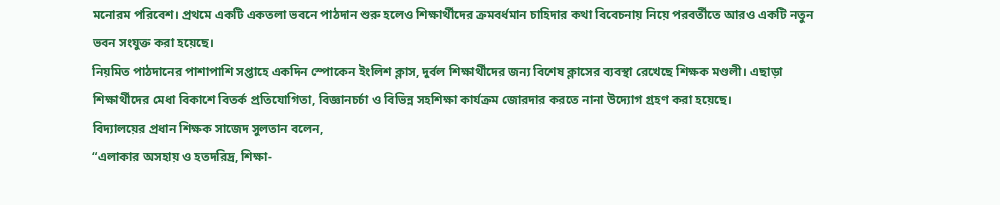মনোরম পরিবেশ। প্রথমে একটি একতলা ভবনে পাঠদান শুরু হলেও শিক্ষার্থীদের ক্রমবর্ধমান চাহিদার কথা বিবেচনায় নিয়ে পরবর্তীতে আরও একটি নতুন ভবন সংযুক্ত করা হয়েছে।
নিয়মিত পাঠদানের পাশাপাশি সপ্তাহে একদিন স্পোকেন ইংলিশ ক্লাস, দুর্বল শিক্ষার্থীদের জন্য বিশেষ ক্লাসের ব্যবস্থা রেখেছে শিক্ষক মণ্ডলী। এছাড়া শিক্ষার্থীদের মেধা বিকাশে বিতর্ক প্রতিযোগিতা, বিজ্ঞানচর্চা ও বিভিন্ন সহশিক্ষা কার্যক্রম জোরদার করতে নানা উদ্যোগ গ্রহণ করা হয়েছে।
বিদ্যালয়ের প্রধান শিক্ষক সাজেদ সুলতান বলেন,
“এলাকার অসহায় ও হতদরিদ্র, শিক্ষা-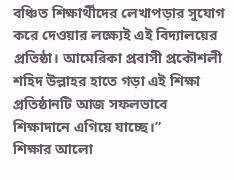বঞ্চিত শিক্ষার্থীদের লেখাপড়ার সুযোগ করে দেওয়ার লক্ষ্যেই এই বিদ্যালয়ের প্রতিষ্ঠা। আমেরিকা প্রবাসী প্রকৌশলী শহিদ উল্লাহর হাতে গড়া এই শিক্ষা প্রতিষ্ঠানটি আজ সফলভাবে শিক্ষাদানে এগিয়ে যাচ্ছে।”
শিক্ষার আলো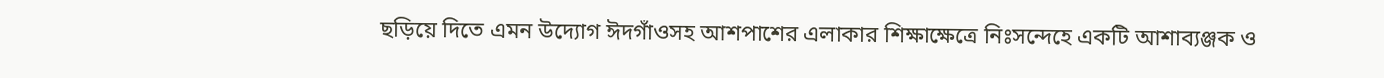ছড়িয়ে দিতে এমন উদ্যোগ ঈদগাঁওসহ আশপাশের এলাকার শিক্ষাক্ষেত্রে নিঃসন্দেহে একটি আশাব্যঞ্জক ও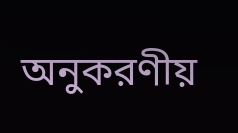অনুকরণীয়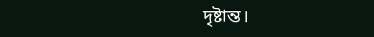দৃষ্টান্ত।